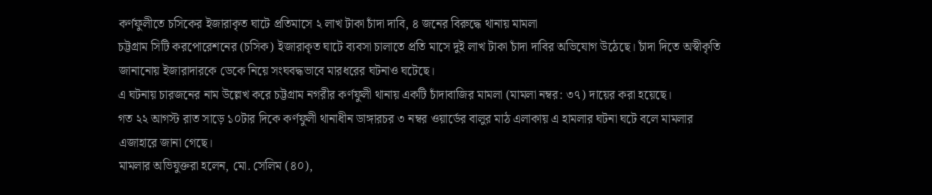কর্ণফুলীতে চসিকের ইজারাকৃত ঘাটে প্রতিমাসে ২ লাখ টাকা চাঁদা দাবি, ৪ জনের বিরুদ্ধে থানায় মামলা
চট্টগ্রাম সিটি করপোরেশনের (চসিক) ইজারাকৃত ঘাটে ব্যবসা চালাতে প্রতি মাসে দুই লাখ টাকা চাঁদা দাবির অভিযোগ উঠেছে। চাঁদা দিতে অস্বীকৃতি জানানোয় ইজারাদারকে ডেকে নিয়ে সংঘবদ্ধভাবে মারধরের ঘটনাও ঘটেছে।
এ ঘটনায় চারজনের নাম উল্লেখ করে চট্টগ্রাম নগরীর কর্ণফুলী থানায় একটি চাঁদাবাজির মামলা (মামলা নম্বর: ৩৭) দায়ের করা হয়েছে।
গত ২২ আগস্ট রাত সাড়ে ১০টার দিকে কর্ণফুলী থানাধীন ডাঙ্গারচর ৩ নম্বর ওয়ার্ডের বালুর মাঠ এলাকায় এ হামলার ঘটনা ঘটে বলে মামলার এজাহারে জানা গেছে।
মামলার অভিযুক্তরা হলেন, মো. সেলিম (৪০),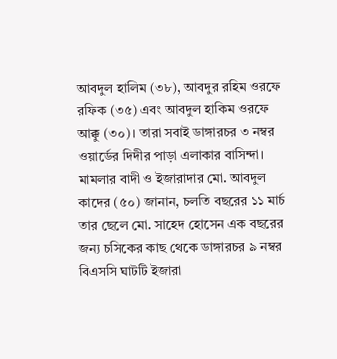আবদুল হালিম (৩৮), আবদুর রহিম ওরফে রফিক (৩৫) এবং আবদুল হাকিম ওরফে আক্কু (৩০)। তারা সবাই ডাঙ্গারচর ৩ নম্বর ওয়ার্ডের দিদীর পাড়া এলাকার বাসিন্দা।
মামলার বাদী ও ইজারাদার মো. আবদুল কাদের (৫০) জানান, চলতি বছরের ১১ মার্চ তার ছেলে মো. সাহেদ হোসেন এক বছরের জন্য চসিকের কাছ থেকে ডাঙ্গারচর ৯ নম্বর বিএসসি ঘাটটি ইজারা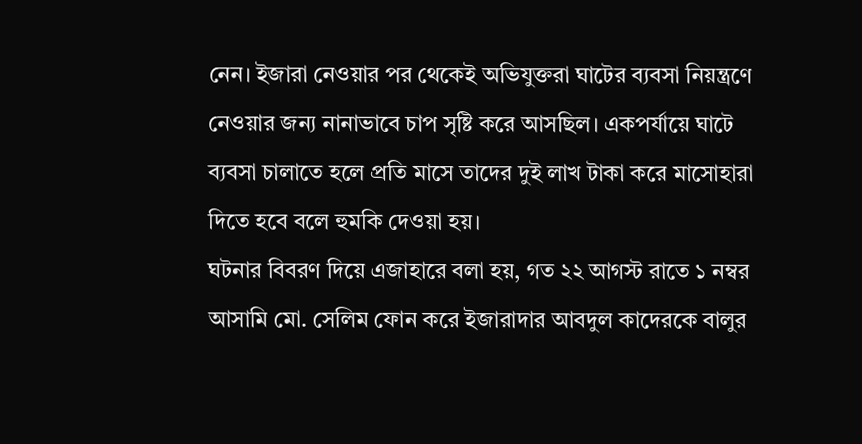নেন। ইজারা নেওয়ার পর থেকেই অভিযুক্তরা ঘাটের ব্যবসা নিয়ন্ত্রণে নেওয়ার জন্য নানাভাবে চাপ সৃষ্টি করে আসছিল। একপর্যায়ে ঘাটে ব্যবসা চালাতে হলে প্রতি মাসে তাদের দুই লাখ টাকা করে মাসোহারা দিতে হবে বলে হুমকি দেওয়া হয়।
ঘটনার বিবরণ দিয়ে এজাহারে বলা হয়, গত ২২ আগস্ট রাতে ১ নম্বর আসামি মো. সেলিম ফোন করে ইজারাদার আবদুল কাদেরকে বালুর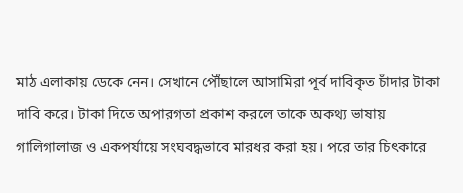মাঠ এলাকায় ডেকে নেন। সেখানে পৌঁছালে আসামিরা পূর্ব দাবিকৃত চাঁদার টাকা দাবি করে। টাকা দিতে অপারগতা প্রকাশ করলে তাকে অকথ্য ভাষায় গালিগালাজ ও একপর্যায়ে সংঘবদ্ধভাবে মারধর করা হয়। পরে তার চিৎকারে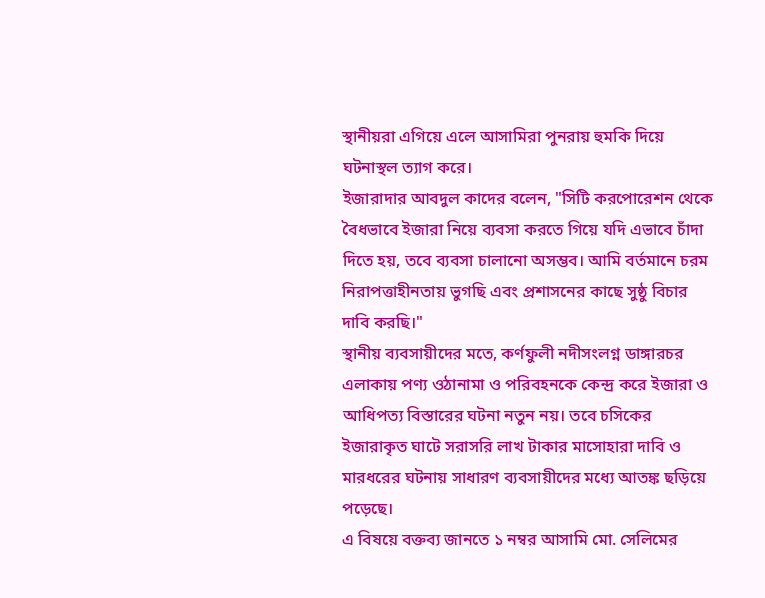স্থানীয়রা এগিয়ে এলে আসামিরা পুনরায় হুমকি দিয়ে ঘটনাস্থল ত্যাগ করে।
ইজারাদার আবদুল কাদের বলেন, "সিটি করপোরেশন থেকে বৈধভাবে ইজারা নিয়ে ব্যবসা করতে গিয়ে যদি এভাবে চাঁদা দিতে হয়, তবে ব্যবসা চালানো অসম্ভব। আমি বর্তমানে চরম নিরাপত্তাহীনতায় ভুগছি এবং প্রশাসনের কাছে সুষ্ঠু বিচার দাবি করছি।"
স্থানীয় ব্যবসায়ীদের মতে, কর্ণফুলী নদীসংলগ্ন ডাঙ্গারচর এলাকায় পণ্য ওঠানামা ও পরিবহনকে কেন্দ্র করে ইজারা ও আধিপত্য বিস্তারের ঘটনা নতুন নয়। তবে চসিকের ইজারাকৃত ঘাটে সরাসরি লাখ টাকার মাসোহারা দাবি ও মারধরের ঘটনায় সাধারণ ব্যবসায়ীদের মধ্যে আতঙ্ক ছড়িয়ে পড়েছে।
এ বিষয়ে বক্তব্য জানতে ১ নম্বর আসামি মো. সেলিমের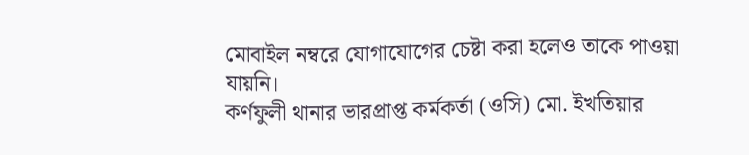মোবাইল নম্বরে যোগাযোগের চেষ্টা করা হলেও তাকে পাওয়া যায়নি।
কর্ণফুলী থানার ভারপ্রাপ্ত কর্মকর্তা (ওসি) মো. ইখতিয়ার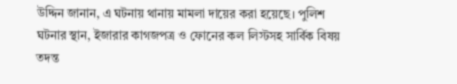উদ্দিন জানান, এ ঘটনায় থানায় মামলা দায়ের করা হয়েছে। পুলিশ ঘটনার স্থান, ইজারার কাগজপত্র ও ফোনের কল লিস্টসহ সার্বিক বিষয় তদন্ত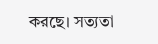করছে। সত্যতা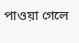পাওয়া গেলে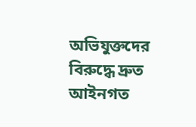অভিযুক্তদের বিরুদ্ধে দ্রুত আইনগত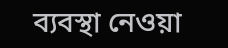ব্যবস্থা নেওয়া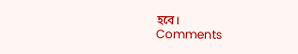হবে।
Comments